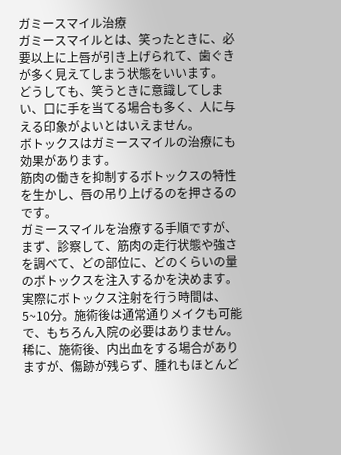ガミースマイル治療
ガミースマイルとは、笑ったときに、必要以上に上唇が引き上げられて、歯ぐき
が多く見えてしまう状態をいいます。
どうしても、笑うときに意識してしまい、口に手を当てる場合も多く、人に与える印象がよいとはいえません。
ボトックスはガミースマイルの治療にも効果があります。
筋肉の働きを抑制するボトックスの特性を生かし、唇の吊り上げるのを押さるのです。
ガミースマイルを治療する手順ですが、
まず、診察して、筋肉の走行状態や強さを調べて、どの部位に、どのくらいの量のボトックスを注入するかを決めます。
実際にボトックス注射を行う時間は、5~10分。施術後は通常通りメイクも可能で、もちろん入院の必要はありません。
稀に、施術後、内出血をする場合がありますが、傷跡が残らず、腫れもほとんど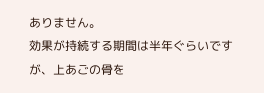ありません。
効果が持続する期間は半年ぐらいですが、上あごの骨を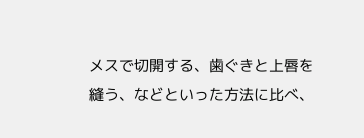メスで切開する、歯ぐきと上唇を縫う、などといった方法に比べ、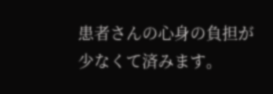患者さんの心身の負担が少なくて済みます。